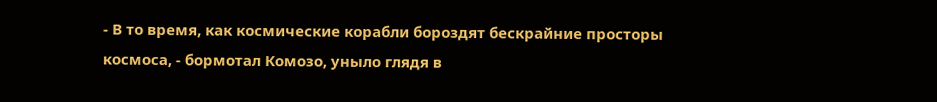- В то время, как космические корабли бороздят бескрайние просторы космоса, - бормотал Комозо, уныло глядя в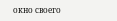окно своего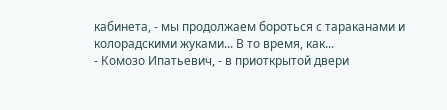кабинета, - мы продолжаем бороться с тараканами и колорадскими жуками... В то время, как...
- Комозо Ипатьевич, - в приоткрытой двери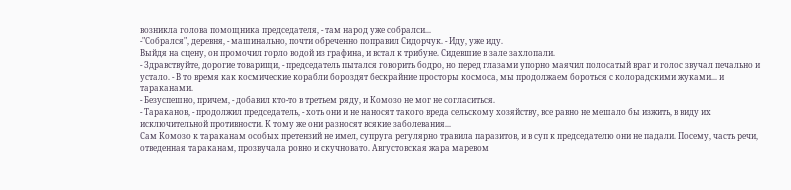возникла голова помощника председателя, - там народ уже собралси...
-"Собрался", деревня, - машинально, почти обреченно поправил Сидорчук. - Иду, уже иду.
Выйдя на сцену, он промочил горло водой из графина, и встал к трибуне. Сидевшие в зале захлопали.
- Здравствуйте, дорогие товарищи, - председатель пытался говорить бодро, но перед глазами упорно маячил полосатый враг и голос звучал печально и устало. - В то время как космические корабли бороздят бескрайние просторы космоса, мы продолжаем бороться с колорадскими жуками... и тараканами.
- Безуспешно, причем, - добавил кто-то в третьем ряду, и Комозо не мог не согласиться.
- Тараканов, - продолжил председатель, - хоть они и не наносят такого вреда сельскому хозяйству, все равно не мешало бы изжить, в виду их исключительной противности. К тому же они разносят всякие заболевания...
Сам Комозо к тараканам особых претензий не имел, супруга регулярно травила паразитов, и в суп к председателю они не падали. Посему, часть речи, отведенная тараканам, прозвучала ровно и скучновато. Августовская жара маревом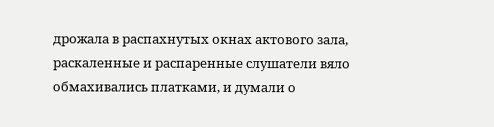дрожала в распахнутых окнах актового зала, раскаленные и распаренные слушатели вяло обмахивались платками, и думали о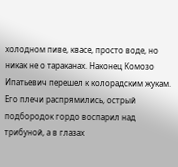холодном пиве, квасе, просто воде, но никак не о тараканах. Наконец Комозо Ипатьевич перешел к колорадским жукам. Его плечи распрямились, острый подбородок гордо воспарил над трибуной, а в глазах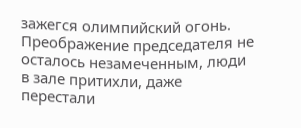зажегся олимпийский огонь. Преображение председателя не осталось незамеченным, люди в зале притихли, даже перестали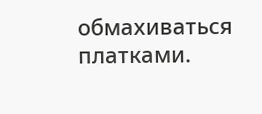обмахиваться платками.